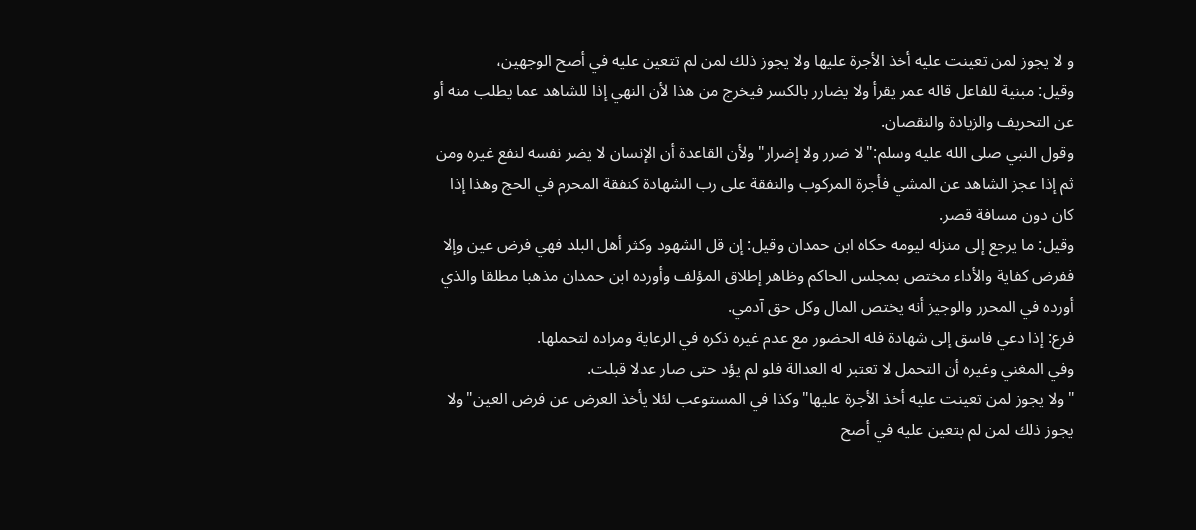و لا يجوز لمن تعينت عليه أخذ الأجرة عليها ولا يجوز ذلك لمن لم تتعين عليه في أصح الوجهين،
وقيل: مبنية للفاعل قاله عمر يقرأ ولا يضارر بالكسر فيخرج من هذا لأن النهي إذا للشاهد عما يطلب منه أو عن التحريف والزيادة والنقصان.
وقول النبي صلى الله عليه وسلم:"لا ضرر ولا إضرار"ولأن القاعدة أن الإنسان لا يضر نفسه لنفع غيره ومن ثم إذا عجز الشاهد عن المشي فأجرة المركوب والنفقة على رب الشهادة كنفقة المحرم في الحج وهذا إذا كان دون مسافة قصر.
وقيل: ما يرجع إلى منزله ليومه حكاه ابن حمدان وقيل: إن قل الشهود وكثر أهل البلد فهي فرض عين وإلا ففرض كفاية والأداء مختص بمجلس الحاكم وظاهر إطلاق المؤلف وأورده ابن حمدان مذهبا مطلقا والذي أورده في المحرر والوجيز أنه يختص المال وكل حق آدمي.
فرع: إذا دعي فاسق إلى شهادة فله الحضور مع عدم غيره ذكره في الرعاية ومراده لتحملها.
وفي المغني وغيره أن التحمل لا تعتبر له العدالة فلو لم يؤد حتى صار عدلا قبلت.
"ولا يجوز لمن تعينت عليه أخذ الأجرة عليها"وكذا في المستوعب لئلا يأخذ العرض عن فرض العين"ولا يجوز ذلك لمن لم بتعين عليه في أصح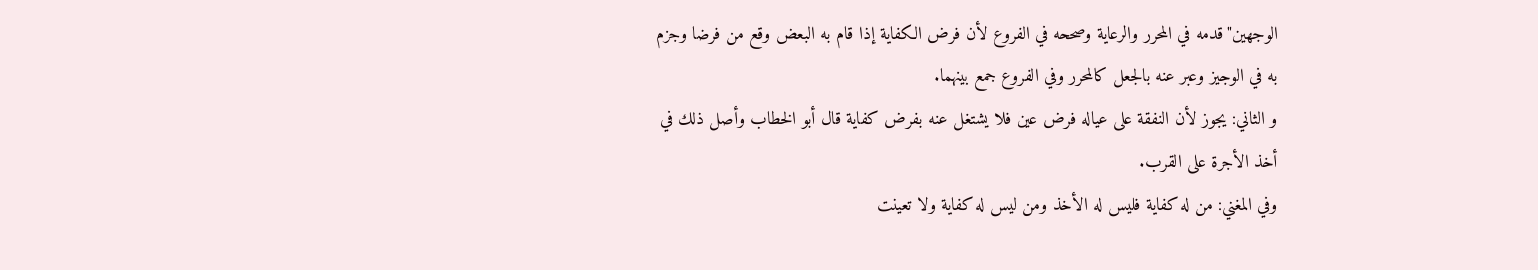الوجهين"قدمه في المحرر والرعاية وصححه في الفروع لأن فرض الكفاية إذا قام به البعض وقع من فرضا وجزم به في الوجيز وعبر عنه بالجعل كالمحرر وفي الفروع جمع بينهما.
و الثاني: يجوز لأن النفقة على عياله فرض عين فلا يشتغل عنه بفرض كفاية قال أبو الخطاب وأصل ذلك في أخذ الأجرة على القرب.
وفي المغني: من له كفاية فليس له الأخذ ومن ليس له كفاية ولا تعينت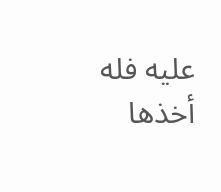عليه فله أخذها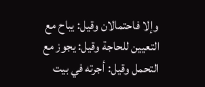وإلا فاحتمالان وقيل: يباح مع التعيين للحاجة وقيل: يجوز مع التحمل وقيل: أجرته في بيت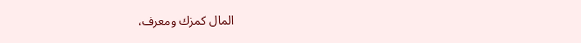المال كمزك ومعرف،